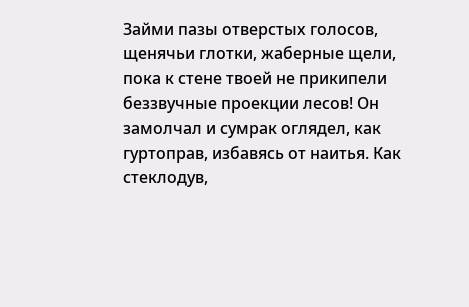Займи пазы отверстых голосов, щенячьи глотки, жаберные щели, пока к стене твоей не прикипели беззвучные проекции лесов! Он замолчал и сумрак оглядел, как гуртоправ, избавясь от наитья. Как стеклодув,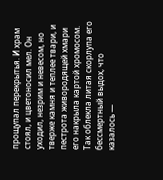прощупал перекрытья. И храм стоял, и цветоносил мел. Он уходил, незрим и невесом, но тверже камня и теплее твари, и пестрота живородящей хмари его накрыла картой хромосом. Так облекла литая скорлупа его бессмертный выдох, что казалось —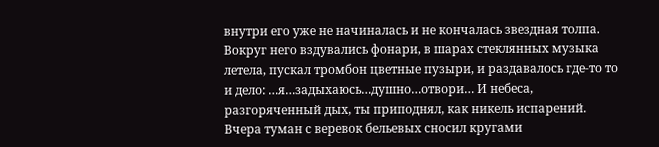внутри его уже не начиналась и не кончалась звездная толпа. Вокруг него вздувались фонари, в шарах стеклянных музыка летела, пускал тромбон цветные пузыри, и раздавалось где-то то и дело: …я…задыхаюсь…душно…отвори… И небеса, разгоряченный дых, ты приподнял, как никель испарений. Вчера туман с веревок бельевых сносил кругами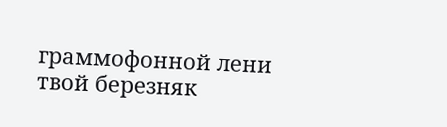граммофонной лени твой березняк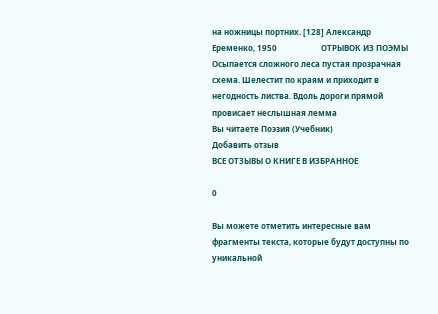на ножницы портних. [128] Александр Еременко, 1950                      ОТРЫВОК ИЗ ПОЭМЫ Осыпается сложного леса пустая прозрачная схема. Шелестит по краям и приходит в негодность листва. Вдоль дороги прямой провисает неслышная лемма
Вы читаете Поэзия (Учебник)
Добавить отзыв
ВСЕ ОТЗЫВЫ О КНИГЕ В ИЗБРАННОЕ

0

Вы можете отметить интересные вам фрагменты текста, которые будут доступны по уникальной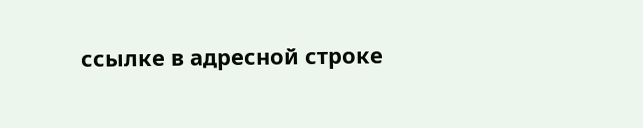ссылке в адресной строке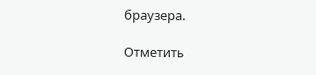браузера.

Отметить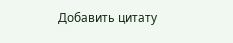Добавить цитату